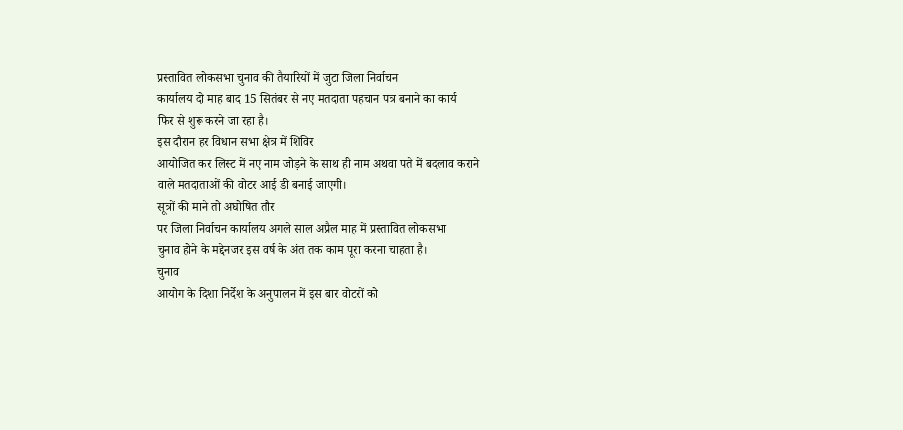प्रस्तावित लोकसभा चुनाव की तैयारियों में जुटा जिला निर्वाचन
कार्यालय दो माह बाद 15 सितंबर से नए मतदाता पहचान पत्र बनाने का कार्य
फिर से शुरू करने जा रहा है।
इस दौरान हर विधान सभा क्षेत्र में शिविर
आयोजित कर लिस्ट में नए नाम जोड़ने के साथ ही नाम अथवा पते में बदलाव कराने
वाले मतदाताओं की वोटर आई डी बनाई जाएगी।
सूत्रों की माने तो अघोषित तौर
पर जिला निर्वाचन कार्यालय अगले साल अप्रैल माह में प्रस्तावित लोकसभा
चुनाव होने के मद्देनजर इस वर्ष के अंत तक काम पूरा करना चाहता है।
चुनाव
आयोग के दिशा निर्देश के अनुपालन में इस बार वोटरों को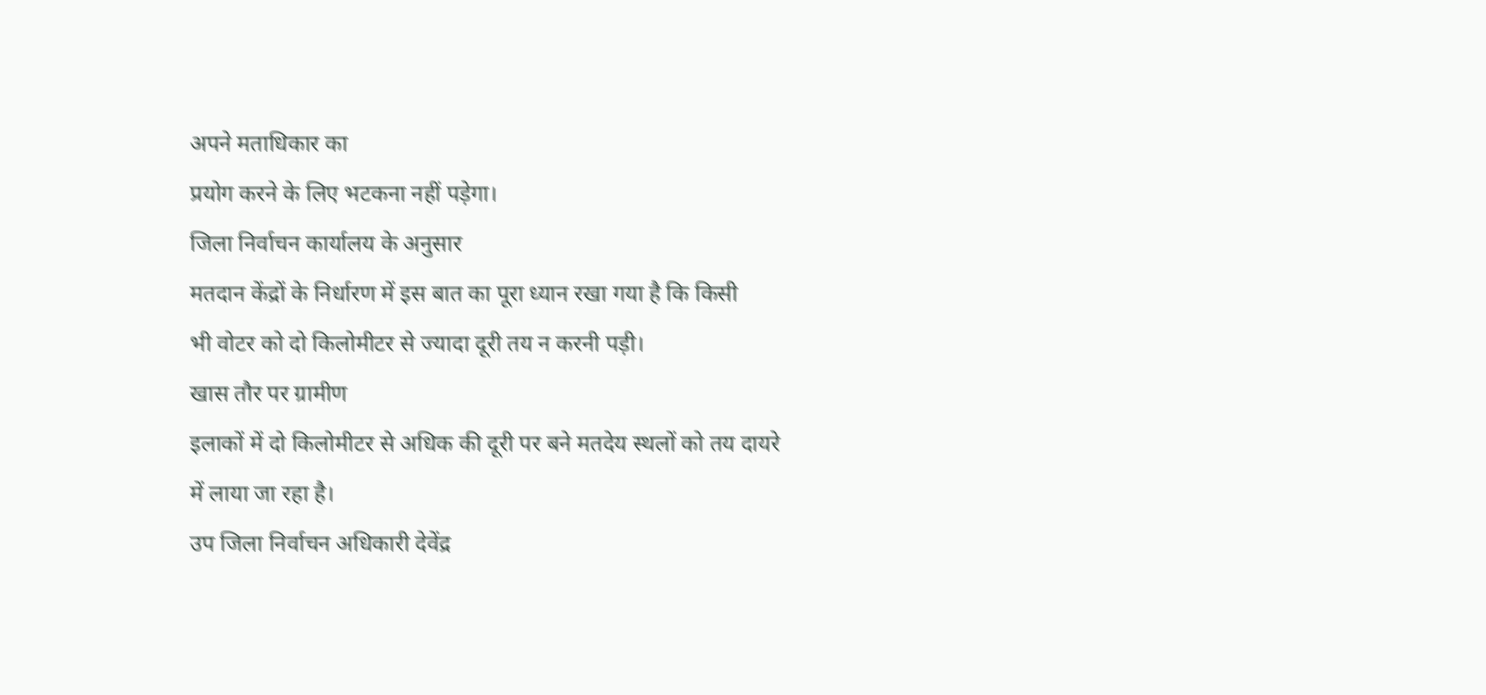अपने मताधिकार का
प्रयोग करने के लिए भटकना नहीं पड़ेगा।
जिला निर्वाचन कार्यालय के अनुसार
मतदान केंद्रों के निर्धारण में इस बात का पूरा ध्यान रखा गया है कि किसी
भी वोटर को दो किलोमीटर से ज्यादा दूरी तय न करनी पड़ी।
खास तौर पर ग्रामीण
इलाकों में दो किलोमीटर से अधिक की दूरी पर बने मतदेय स्थलों को तय दायरे
में लाया जा रहा है।
उप जिला निर्वाचन अधिकारी देवेंद्र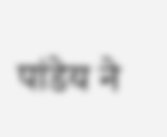पांडेय ने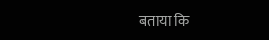बताया कि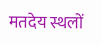मतदेय स्थलों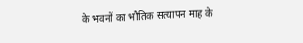के भवनों का भौतिक सत्यापन माह के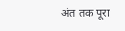अंत तक पूरा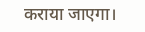कराया जाएगा।